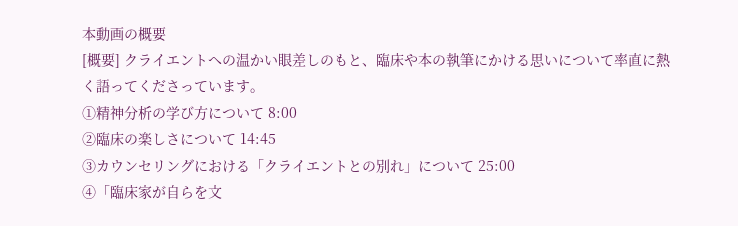本動画の概要
[概要] クライエントへの温かい眼差しのもと、臨床や本の執筆にかける思いについて率直に熱く語ってくださっています。
①精神分析の学び方について 8:00
②臨床の楽しさについて 14:45
③カウンセリングにおける「クライエントとの別れ」について 25:00
④「臨床家が自らを文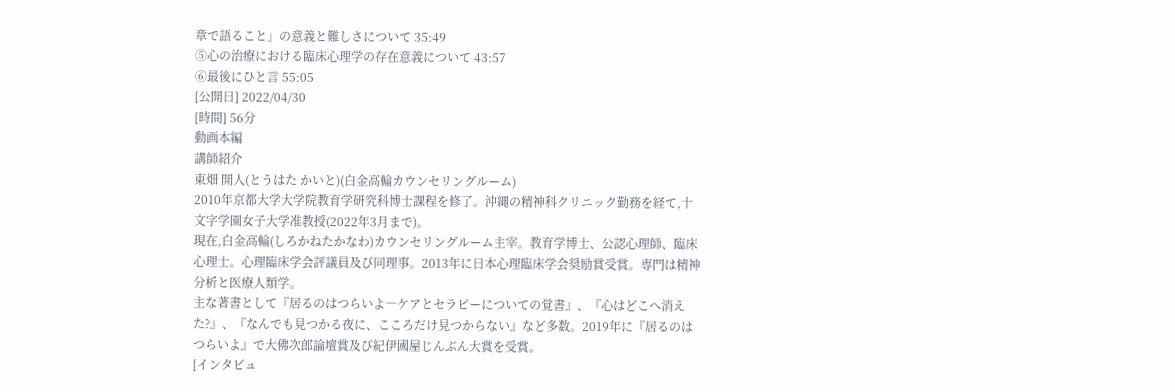章で語ること」の意義と難しさについて 35:49
⑤心の治療における臨床心理学の存在意義について 43:57
⑥最後にひと言 55:05
[公開日] 2022/04/30
[時間] 56分
動画本編
講師紹介
東畑 開人(とうはた かいと)(白金高輪カウンセリングルーム)
2010年京都大学大学院教育学研究科博士課程を修了。沖縄の精神科クリニック勤務を経て,十文字学園女子大学准教授(2022年3月まで)。
現在,白金高輪(しろかねたかなわ)カウンセリングルーム主宰。教育学博士、公認心理師、臨床心理士。心理臨床学会評議員及び同理事。2013年に日本心理臨床学会奨励賞受賞。専門は精神分析と医療人類学。
主な著書として『居るのはつらいよ―ケアとセラピーについての覚書』、『心はどこへ消えた?』、『なんでも見つかる夜に、こころだけ見つからない』など多数。2019年に『居るのはつらいよ』で大佛次郎論壇賞及び紀伊國屋じんぶん大賞を受賞。
[インタビュ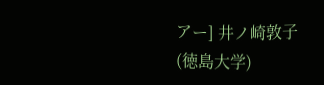アー] 井ノ崎敦子(徳島大学)